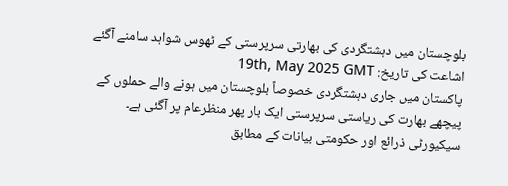بلوچستان میں دہشتگردی کی بھارتی سرپرستی کے ٹھوس شواہد سامنے آگئے
اشاعت کی تاریخ: 19th, May 2025 GMT
پاکستان میں جاری دہشتگردی خصوصاً بلوچستان میں ہونے والے حملوں کے پیچھے بھارت کی ریاستی سرپرستی ایک بار پھر منظرعام پر آگئی ہے۔ سیکیورٹی ذرائع اور حکومتی بیانات کے مطابق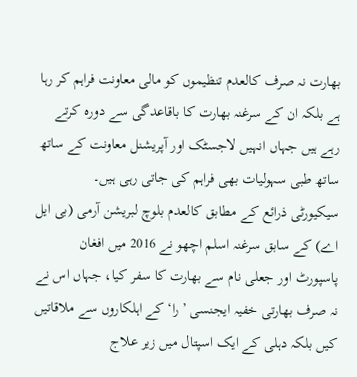بھارت نہ صرف کالعدم تنظیموں کو مالی معاونت فراہم کر رہا ہے بلکہ ان کے سرغنہ بھارت کا باقاعدگی سے دورہ کرتے رہے ہیں جہاں انہیں لاجسٹک اور آپریشنل معاونت کے ساتھ ساتھ طبی سہولیات بھی فراہم کی جاتی رہی ہیں۔
سیکیورٹی ذرائع کے مطابق کالعدم بلوچ لبریشن آرمی (بی ایل اے) کے سابق سرغنہ اسلم اچھو نے 2016 میں افغان پاسپورٹ اور جعلی نام سے بھارت کا سفر کیا، جہاں اس نے نہ صرف بھارتی خفیہ ایجنسی ’را‘ کے اہلکاروں سے ملاقاتیں کیں بلکہ دہلی کے ایک اسپتال میں زیر علاج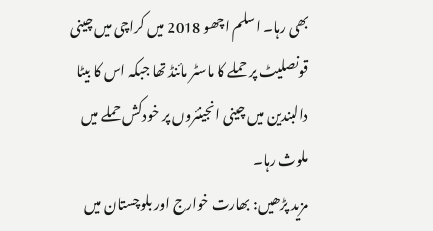بھی رہا۔ اسلم اچھو 2018 میں کراچی میں چینی قونصلیٹ پر حملے کا ماسٹر مائنڈ تھا جبکہ اس کا بیٹا دالبندین میں چینی انجینئروں پر خودکش حملے میں ملوث رہا۔
مزید پڑھیں: بھارت خوارج اور بلوچستان میں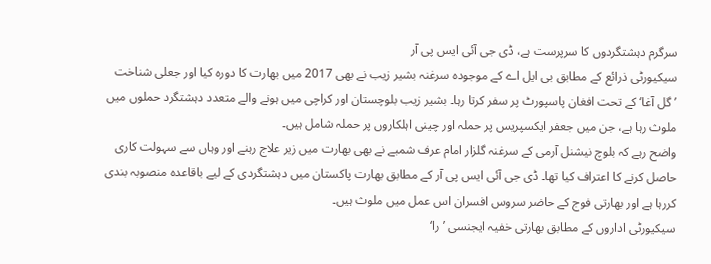سرگرم دہشتگردوں کا سرپرست ہے، ڈی جی آئی ایس پی آر
سیکیورٹی ذرائع کے مطابق بی ایل اے کے موجودہ سرغنہ بشیر زیب نے بھی 2017 میں بھارت کا دورہ کیا اور جعلی شناخت ’گل آغا‘ کے تحت افغان پاسپورٹ پر سفر کرتا رہا۔ بشیر زیب بلوچستان اور کراچی میں ہونے والے متعدد دہشتگرد حملوں میں ملوث رہا ہے، جن میں جعفر ایکسپریس پر حملہ اور چینی اہلکاروں پر حملہ شامل ہیں۔
واضح رہے کہ بلوچ نیشنل آرمی کے سرغنہ گلزار امام عرف شمبے نے بھی بھارت میں زیر علاج رہنے اور وہاں سے سہولت کاری حاصل کرنے کا اعتراف کیا تھا۔ ڈی جی آئی ایس پی آر کے مطابق بھارت پاکستان میں دہشتگردی کے لیے باقاعدہ منصوبہ بندی کررہا ہے اور بھارتی فوج کے حاضر سروس افسران اس عمل میں ملوث ہیں۔
سیکیورٹی اداروں کے مطابق بھارتی خفیہ ایجنسی ’را‘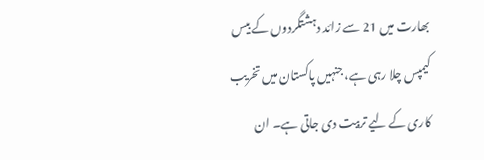بھارت میں 21 سے زائد دہشتگردوں کے بیس کیمپس چلا رہی ہے، جنہیں پاکستان میں تخریب کاری کے لیے تربیت دی جاتی ہے۔ ان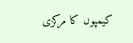کیمپوں کا مرکزی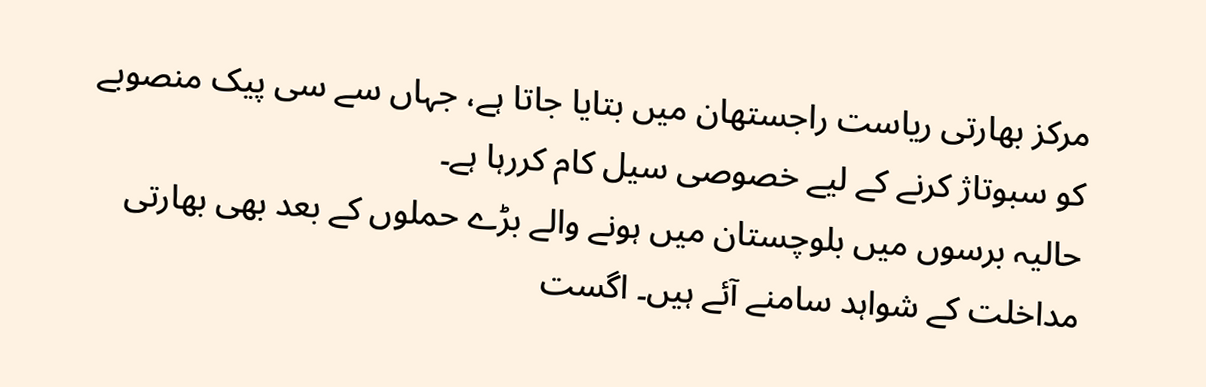مرکز بھارتی ریاست راجستھان میں بتایا جاتا ہے، جہاں سے سی پیک منصوبے کو سبوتاژ کرنے کے لیے خصوصی سیل کام کررہا ہے۔
حالیہ برسوں میں بلوچستان میں ہونے والے بڑے حملوں کے بعد بھی بھارتی مداخلت کے شواہد سامنے آئے ہیں۔ اگست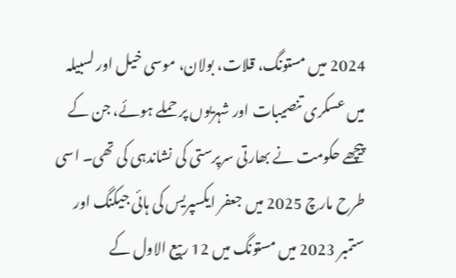2024 میں مستونگ، قلات، بولان، موسی خیل اور لسبیلہ میں عسکری تنصیبات اور شہریوں پر حملے ہوئے، جن کے پیچھے حکومت نے بھارتی سرپرستی کی نشاندہی کی تھی۔ اسی طرح مارچ 2025 میں جعفر ایکسپریس کی ہائی جیکنگ اور ستمبر 2023 میں مستونگ میں 12 ربیع الاول کے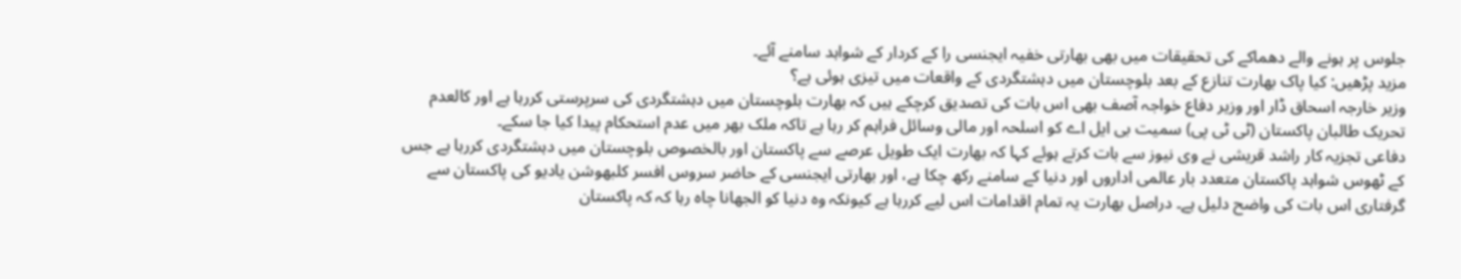جلوس پر ہونے والے دھماکے کی تحقیقات میں بھی بھارتی خفیہ ایجنسی را کے کردار کے شواہد سامنے آئے۔
مزید پڑھیں: کیا پاک بھارت تنازع کے بعد بلوچستان میں دہشتگردی کے واقعات میں تیزی ہوئی ہے؟
وزیر خارجہ اسحاق ڈار اور وزیر دفاع خواجہ آصف بھی اس بات کی تصدیق کرچکے ہیں کہ بھارت بلوچستان میں دہشتگردی کی سرپرستی کررہا ہے اور کالعدم تحریک طالبان پاکستان (ٹی ٹی پی) سمیت بی ایل اے کو اسلحہ اور مالی وسائل فراہم کر رہا ہے تاکہ ملک بھر میں عدم استحکام پیدا کیا جا سکے۔
دفاعی تجزیہ کار راشد قریشی نے وی نیوز سے بات کرتے ہوئے کہا کہ بھارت ایک طویل عرصے سے پاکستان اور بالخصوص بلوچستان میں دہشتگردی کررہا ہے جس کے ٹھوس شواہد پاکستان متعدد بار عالمی اداروں اور دنیا کے سامنے رکھ چکا ہے، اور بھارتی ایجنسی کے حاضر سروس افسر کلبھوشن یادیو کی پاکستان سے گرفتاری اس بات کی واضح دلیل ہے۔ دراصل بھارت یہ تمام اقدامات اس لیے کررہا ہے کیونکہ وہ دنیا کو الجھانا چاہ رہا کہ کہ پاکستان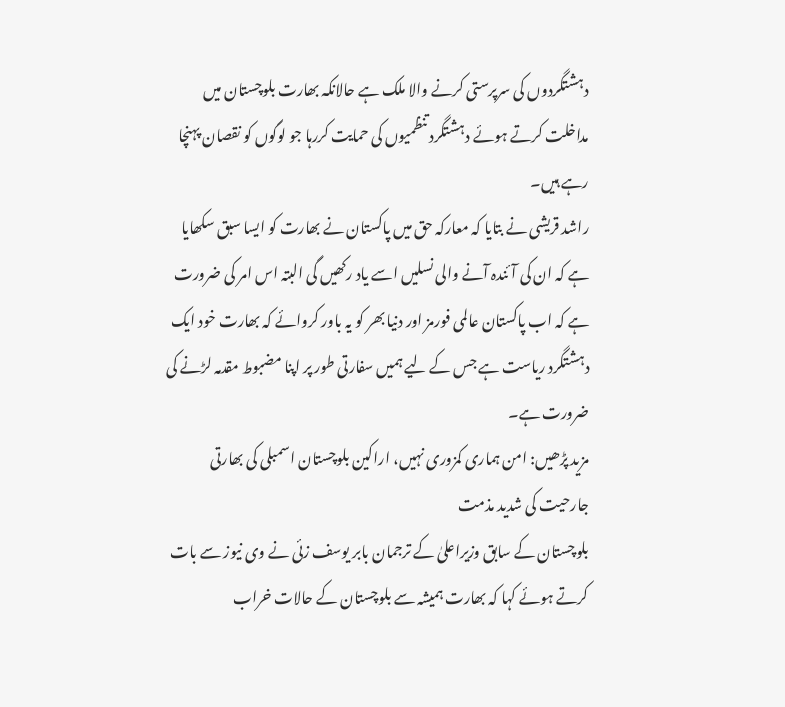دہشتگردوں کی سرپرستی کرنے والا ملک ہے حالانکہ بھارت بلوچستان میں مداخلت کرتے ہوئے دہشتگرد تنظمیوں کی حمایت کررہا جو لوگوں کو نقصان پہنچا رہے ہیں۔
راشد قریشی نے بتایا کہ معارکہ حق میں پاکستان نے بھارت کو ایسا سبق سکھایا ہے کہ ان کی آئندہ آنے والی نسلیں اسے یاد رکھیں گی البتہ اس امر کی ضرورت ہے کہ اب پاکستان عالمی فورمز اور دنیا بھر کو یہ باور کروائے کہ بھارت خود ایک دہشتگرد ریاست ہے جس کے لیے ہمیں سفارتی طور پر اپنا مضبوط مقدمہ لڑنے کی ضرورت ہے۔
مزید پڑھیں: امن ہماری کمزوری نہیں، اراکین بلوچستان اسمبلی کی بھارتی جارحیت کی شدید مذمت
بلوچستان کے سابق وزیراعلیٰ کے ترجمان بابر یوسف زئی نے وی نیوز سے بات کرتے ہوئے کہا کہ بھارت ہمیشہ سے بلوچستان کے حالات خراب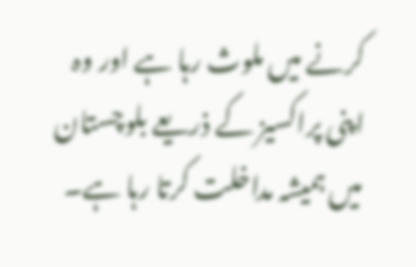کرنے میں ملوث رہا ہے اور وہ اپنی پراکسیز کے ذریعے بلوچستان میں ہمیشہ مداخلت کرتا رہا ہے۔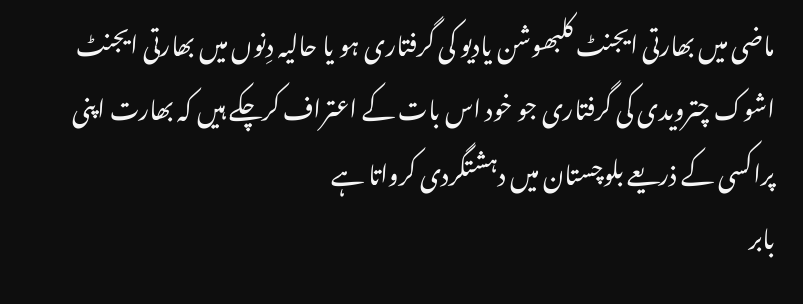ماضی میں بھارتی ایجنٹ کلبھوشن یادیو کی گرفتاری ہو یا حالیہ دِنوں میں بھارتی ایجنٹ اشوک چترویدی کی گرفتاری جو خود اس بات کے اعتراف کرچکے ہیں کہ بھارت اپنی پراکسی کے ذریعے بلوچستان میں دہشتگردی کرواتا ہے
بابر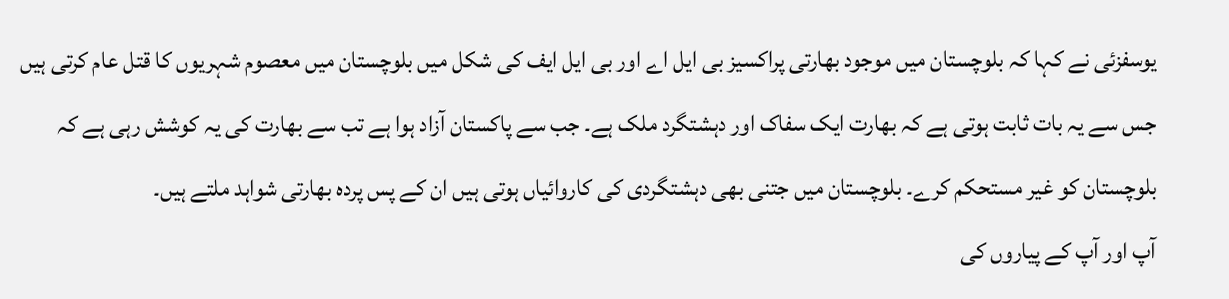یوسفزئی نے کہا کہ بلوچستان میں موجود بھارتی پراکسیز بی ایل اے اور بی ایل ایف کی شکل میں بلوچستان میں معصوم شہریوں کا قتل عام کرتی ہیں جس سے یہ بات ثابت ہوتی ہے کہ بھارت ایک سفاک اور دہشتگرد ملک ہے۔ جب سے پاکستان آزاد ہوا ہے تب سے بھارت کی یہ کوشش رہی ہے کہ بلوچستان کو غیر مستحکم کرے۔ بلوچستان میں جتنی بھی دہشتگردی کی کاروائیاں ہوتی ہیں ان کے پس پردہ بھارتی شواہد ملتے ہیں۔
آپ اور آپ کے پیاروں کی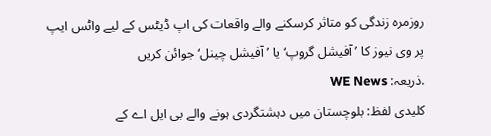روزمرہ زندگی کو متاثر کرسکنے والے واقعات کی اپ ڈیٹس کے لیے واٹس ایپ پر وی نیوز کا ’آفیشل گروپ‘ یا ’آفیشل چینل‘ جوائن کریں
.ذریعہ: WE News
کلیدی لفظ: بلوچستان میں دہشتگردی ہونے والے بی ایل اے کے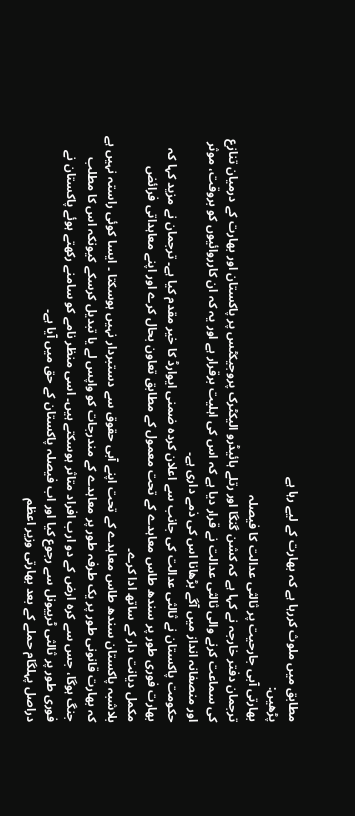مطابق میں ملوث کررہا ہے کہ بھارت کے لیے رہا ہے
پڑھیں:
بھارتی آبی جارحیت پر ثالثی عدالت کا فیصلہ
ترجمان دفتر خارجہ نے کہا ہے کہ کشن گنگا اور رتلے ہائیڈرو الیکٹرک پروجیکٹس پر پاکستان اور بھارت کے درمیان تنازع کی سماعت کرنے والی ثالثی عدالت نے قرار دیا ہے کہ اس کی اہلیت برقرار ہے اور یہ کہ ان کارروائیوں کو بروقت، موثر اور منصفانہ انداز میں آگے بڑھانا اس کی ذمے داری ہے۔
حکومت پاکستان نے ثالثی عدالت کی جانب سے اعلان کردہ ضمنی ایوارڈ کا خیر مقدم کیا ہے۔ ترجمان نے مزید کہا کہ بھارت فوری طور پر سندھ طاس معاہدے کے تحت معمول کے مطابق تعاون بحال کرے اور اپنے معاہداتی فرائض مکمل دیانت دار کے ساتھ ادا کرے۔
بلاشبہ پاکستان سندھ طاس معاہدے کے تحت اپنے آبی حقوق سے دستبردار نہیں ہوسکتا ۔ ایسا کوئی راستہ نہیں ہے کہ بھارت قانونی طور پر یک طرفہ طور پر معاہدے کے مندرجات کو واپس لے یا تبدیل کرسکے کیونکہ اس کا مطلب جنگ ہوگا، جس سے کرہ ارض کے دو ارب افراد متاثر ہوسکتے ہیں۔ اسی منظر نامے کو سامنے رکھتے ہوئے پاکستان نے فوری طور پر ثالثی ٹربیونل سے رجوع کیا اور اب فیصلہ پاکستان کے حق میں آیا ہے۔
دراصل پہلگام حملے کے بعد بھارتی وزیر اعظم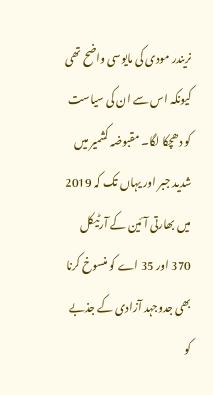نریندر مودی کی مایوسی واضح تھی کیونکہ اس سے ان کی سیاست کو دھچکا لگا۔ مقبوضہ کشمیر میں شدید جبر اور یہاں تک کہ 2019 میں بھارتی آئین کے آرٹیکل 370 اور 35 اے کو منسوخ کرنا بھی جدوجہد آزادی کے جذبے کو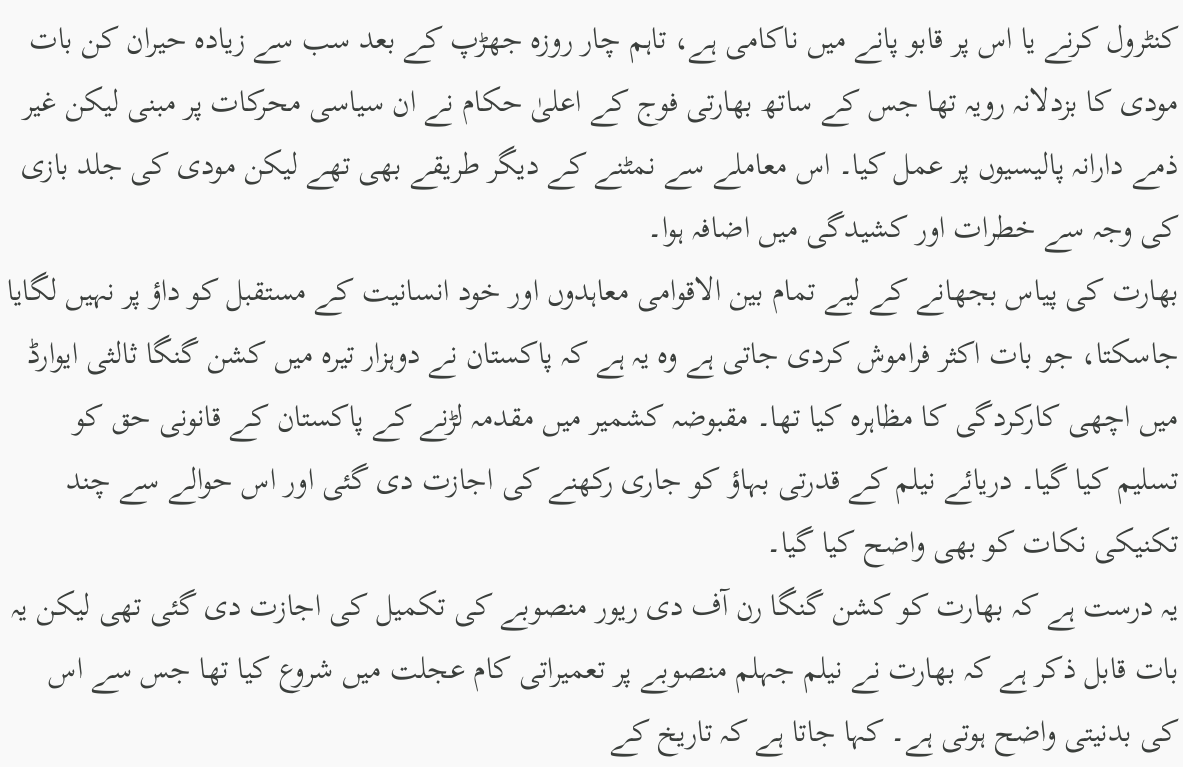کنٹرول کرنے یا اس پر قابو پانے میں ناکامی ہے، تاہم چار روزہ جھڑپ کے بعد سب سے زیادہ حیران کن بات مودی کا بزدلانہ رویہ تھا جس کے ساتھ بھارتی فوج کے اعلیٰ حکام نے ان سیاسی محرکات پر مبنی لیکن غیر ذمے دارانہ پالیسیوں پر عمل کیا۔ اس معاملے سے نمٹنے کے دیگر طریقے بھی تھے لیکن مودی کی جلد بازی کی وجہ سے خطرات اور کشیدگی میں اضافہ ہوا۔
بھارت کی پیاس بجھانے کے لیے تمام بین الاقوامی معاہدوں اور خود انسانیت کے مستقبل کو داؤ پر نہیں لگایا جاسکتا، جو بات اکثر فراموش کردی جاتی ہے وہ یہ ہے کہ پاکستان نے دوہزار تیرہ میں کشن گنگا ثالثی ایوارڈ میں اچھی کارکردگی کا مظاہرہ کیا تھا۔ مقبوضہ کشمیر میں مقدمہ لڑنے کے پاکستان کے قانونی حق کو تسلیم کیا گیا۔ دریائے نیلم کے قدرتی بہاؤ کو جاری رکھنے کی اجازت دی گئی اور اس حوالے سے چند تکنیکی نکات کو بھی واضح کیا گیا۔
یہ درست ہے کہ بھارت کو کشن گنگا رن آف دی ریور منصوبے کی تکمیل کی اجازت دی گئی تھی لیکن یہ بات قابل ذکر ہے کہ بھارت نے نیلم جہلم منصوبے پر تعمیراتی کام عجلت میں شروع کیا تھا جس سے اس کی بدنیتی واضح ہوتی ہے۔ کہا جاتا ہے کہ تاریخ کے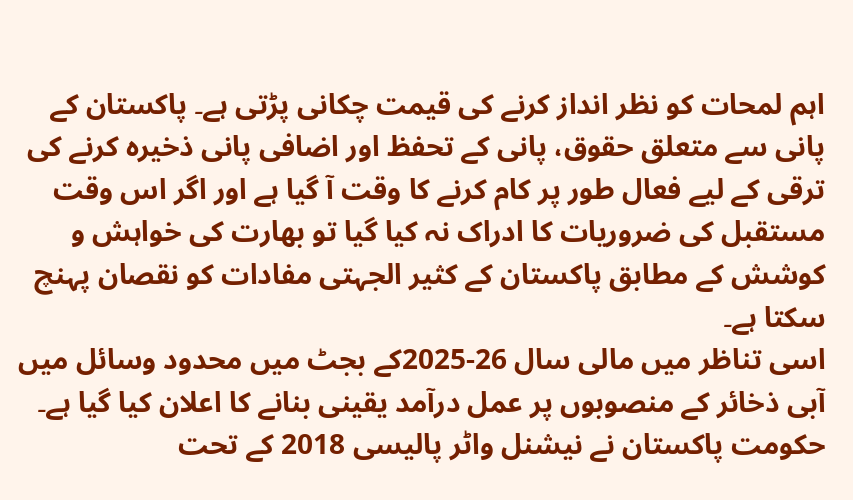اہم لمحات کو نظر انداز کرنے کی قیمت چکانی پڑتی ہے۔ پاکستان کے پانی سے متعلق حقوق، پانی کے تحفظ اور اضافی پانی ذخیرہ کرنے کی ترقی کے لیے فعال طور پر کام کرنے کا وقت آ گیا ہے اور اگر اس وقت مستقبل کی ضروریات کا ادراک نہ کیا گیا تو بھارت کی خواہش و کوشش کے مطابق پاکستان کے کثیر الجہتی مفادات کو نقصان پہنچ سکتا ہے۔
اسی تناظر میں مالی سال 26-2025کے بجٹ میں محدود وسائل میں آبی ذخائر کے منصوبوں پر عمل درآمد یقینی بنانے کا اعلان کیا گیا ہے۔ حکومت پاکستان نے نیشنل واٹر پالیسی 2018 کے تحت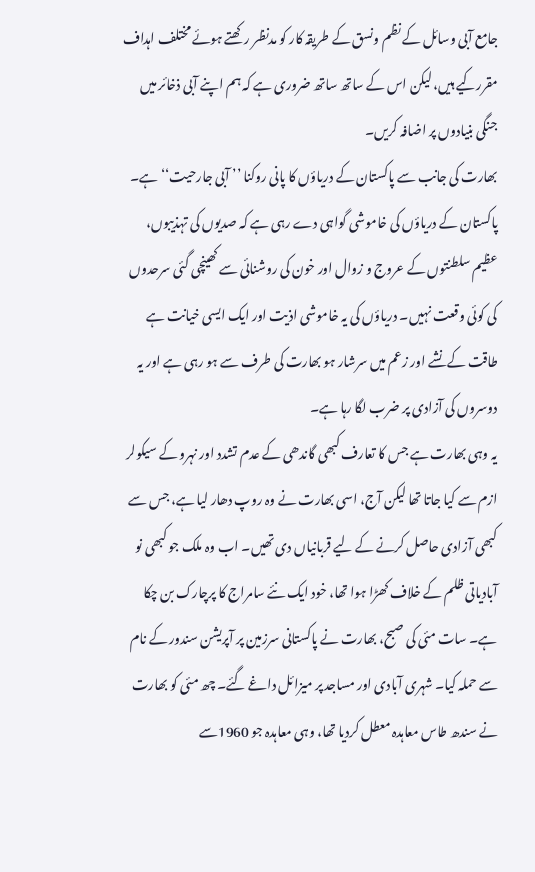جامع آبی وسائل کے نظم ونسق کے طریقہ کار کو مدنظر رکھتے ہوئے مختلف اہداف مقررکیے ہیں، لیکن اس کے ساتھ ساتھ ضروری ہے کہ ہم اپنے آبی ذخائر میں جنگی بنیادوں پر اضافہ کریں۔
بھارت کی جانب سے پاکستان کے دریاؤں کا پانی روکنا ’’ آبی جارحیت‘‘ ہے۔ پاکستان کے دریاؤں کی خاموشی گواہی دے رہی ہے کہ صدیوں کی تہذیبوں، عظیم سلطنتوں کے عروج و زوال اور خون کی روشنائی سے کھینچی گئی سرحدوں کی کوئی وقعت نہیں۔ دریاؤں کی یہ خاموشی اذیت اور ایک ایسی خیانت ہے طاقت کے نشے اور زعم میں سرشار ہو بھارت کی طرف سے ہو رہی ہے اور یہ دوسروں کی آزادی پر ضرب لگا رہا ہے۔
یہ وہی بھارت ہے جس کا تعارف کبھی گاندھی کے عدم تشدد اور نہرو کے سیکولر ازم سے کیا جاتا تھا لیکن آج، اسی بھارت نے وہ روپ دھار لیا ہے، جس سے کبھی آزادی حاصل کرنے کے لیے قربانیاں دی تھیں۔ اب وہ ملک جو کبھی نو آبادیاتی ظلم کے خلاف کھڑا ہوا تھا، خود ایک نئے سامراج کا پرچارک بن چکا ہے۔ سات مئی کی صبح، بھارت نے پاکستانی سرزمین پر آپریشن سندور کے نام سے حملہ کیا۔ شہری آبادی اور مساجد پر میزائل داغے گئے۔ چھ مئی کو بھارت نے سندھ طاس معاہدہ معطل کردیا تھا، وہی معاہدہ جو 1960سے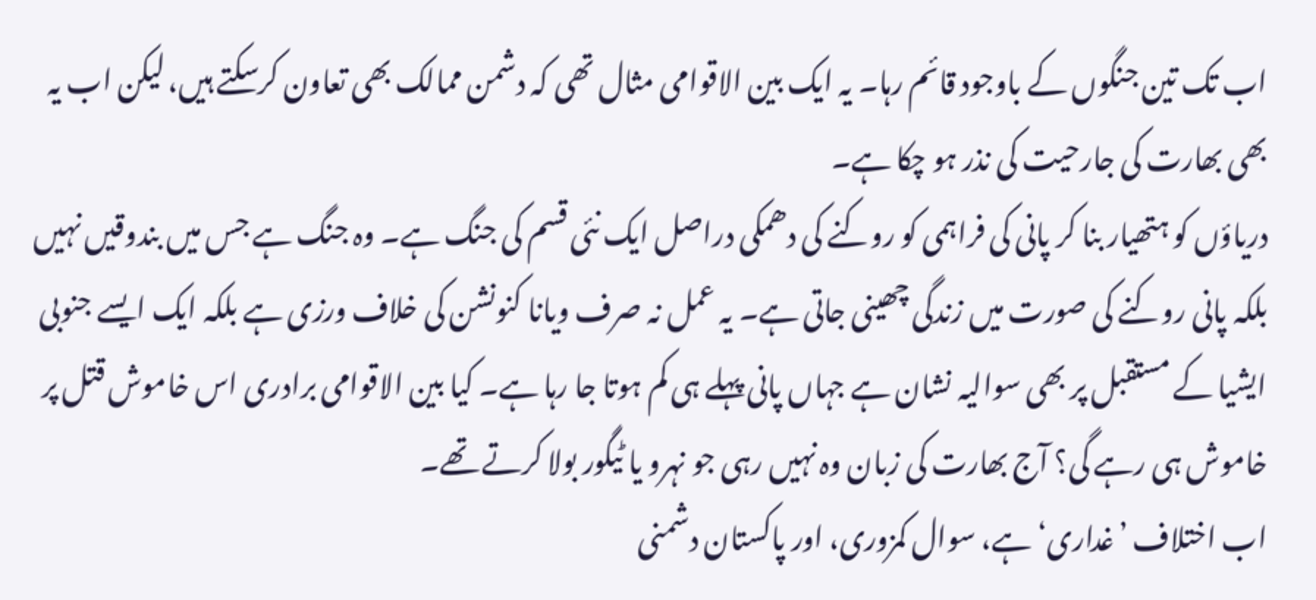اب تک تین جنگوں کے باوجود قائم رہا۔ یہ ایک بین الاقوامی مثال تھی کہ دشمن ممالک بھی تعاون کرسکتے ہیں، لیکن اب یہ بھی بھارت کی جارحیت کی نذر ہو چکا ہے۔
دریاؤں کو ہتھیار بنا کر پانی کی فراہمی کو روکنے کی دھمکی دراصل ایک نئی قسم کی جنگ ہے۔ وہ جنگ ہے جس میں بندوقیں نہیں بلکہ پانی روکنے کی صورت میں زندگی چھینی جاتی ہے۔ یہ عمل نہ صرف ویانا کنونشن کی خلاف ورزی ہے بلکہ ایک ایسے جنوبی ایشیا کے مستقبل پر بھی سوالیہ نشان ہے جہاں پانی پہلے ہی کم ہوتا جا رہا ہے۔ کیا بین الاقوامی برادری اس خاموش قتل پر خاموش ہی رہے گی؟ آج بھارت کی زبان وہ نہیں رہی جو نہرو یا ٹیگور بولا کرتے تھے۔
اب اختلاف ’غداری‘ ہے، سوال کمزوری، اور پاکستان دشمنی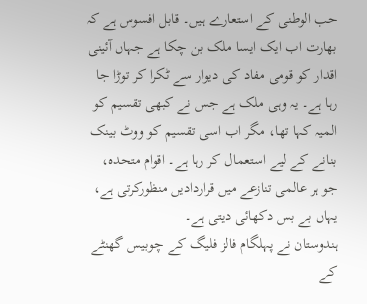حب الوطنی کے استعارے ہیں۔ قابل افسوس ہے کہ بھارت اب ایک ایسا ملک بن چکا ہے جہاں آئینی اقدار کو قومی مفاد کی دیوار سے ٹکرا کر توڑا جا رہا ہے۔ یہ وہی ملک ہے جس نے کبھی تقسیم کو المیہ کہا تھا، مگر اب اسی تقسیم کو ووٹ بینک بنانے کے لیے استعمال کر رہا ہے۔ اقوام متحدہ، جو ہر عالمی تنازعے میں قراردادیں منظورکرتی ہے، یہاں بے بس دکھائی دیتی ہے۔
ہندوستان نے پہلگام فالز فلیگ کے چوبیس گھنٹے کے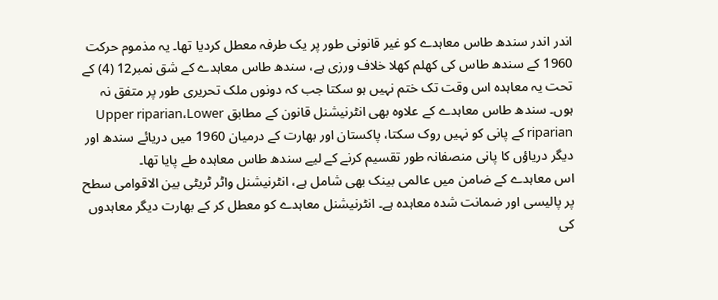اندر اندر سندھ طاس معاہدے کو غیر قانونی طور پر یک طرفہ معطل کردیا تھا۔ یہ مذموم حرکت 1960 کے سندھ طاس کی کھلم کھلا خلاف ورزی ہے، سندھ طاس معاہدے کے شق نمبر12 (4) کے تحت یہ معاہدہ اس وقت تک ختم نہیں ہو سکتا جب کہ دونوں ملک تحریری طور پر متفق نہ ہوں۔ سندھ طاس معاہدے کے علاوہ بھی انٹرنیشنل قانون کے مطابق Upper riparian،Lower riparian کے پانی کو نہیں روک سکتا، پاکستان اور بھارت کے درمیان 1960 میں دریائے سندھ اور دیگر دریاؤں کا پانی منصفانہ طور تقسیم کرنے کے لیے سندھ طاس معاہدہ طے پایا تھا۔
اس معاہدے کے ضامن میں عالمی بینک بھی شامل ہے، انٹرنیشنل واٹر ٹریٹی بین الاقوامی سطح پر پالیسی اور ضمانت شدہ معاہدہ ہے۔ انٹرنیشنل معاہدے کو معطل کر کے بھارت دیگر معاہدوں کی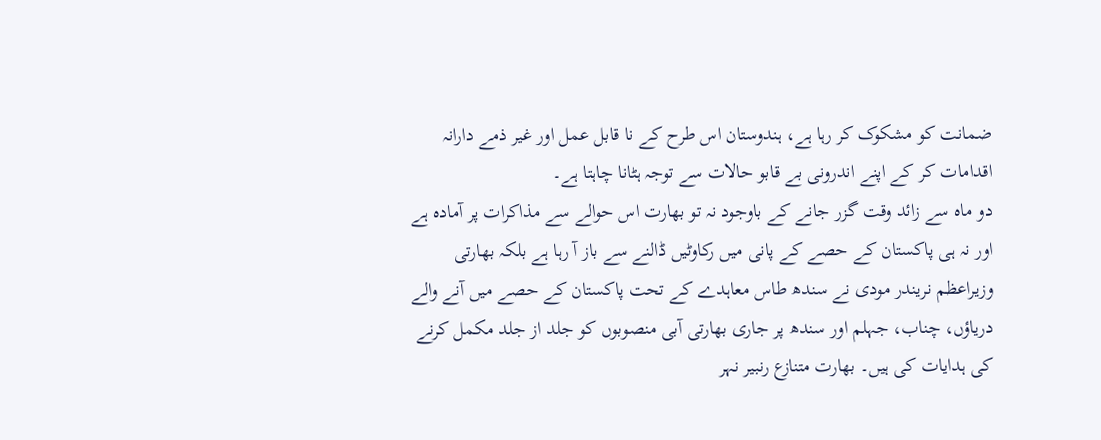ضمانت کو مشکوک کر رہا ہے، ہندوستان اس طرح کے نا قابل عمل اور غیر ذمے دارانہ اقدامات کر کے اپنے اندرونی بے قابو حالات سے توجہ ہٹانا چاہتا ہے۔
دو ماہ سے زائد وقت گزر جانے کے باوجود نہ تو بھارت اس حوالے سے مذاکرات پر آمادہ ہے اور نہ ہی پاکستان کے حصے کے پانی میں رکاوٹیں ڈالنے سے باز آ رہا ہے بلکہ بھارتی وزیراعظم نریندر مودی نے سندھ طاس معاہدے کے تحت پاکستان کے حصے میں آنے والے دریاؤں، چناب، جہلم اور سندھ پر جاری بھارتی آبی منصوبوں کو جلد از جلد مکمل کرنے کی ہدایات کی ہیں۔ بھارت متنازع رنبیر نہر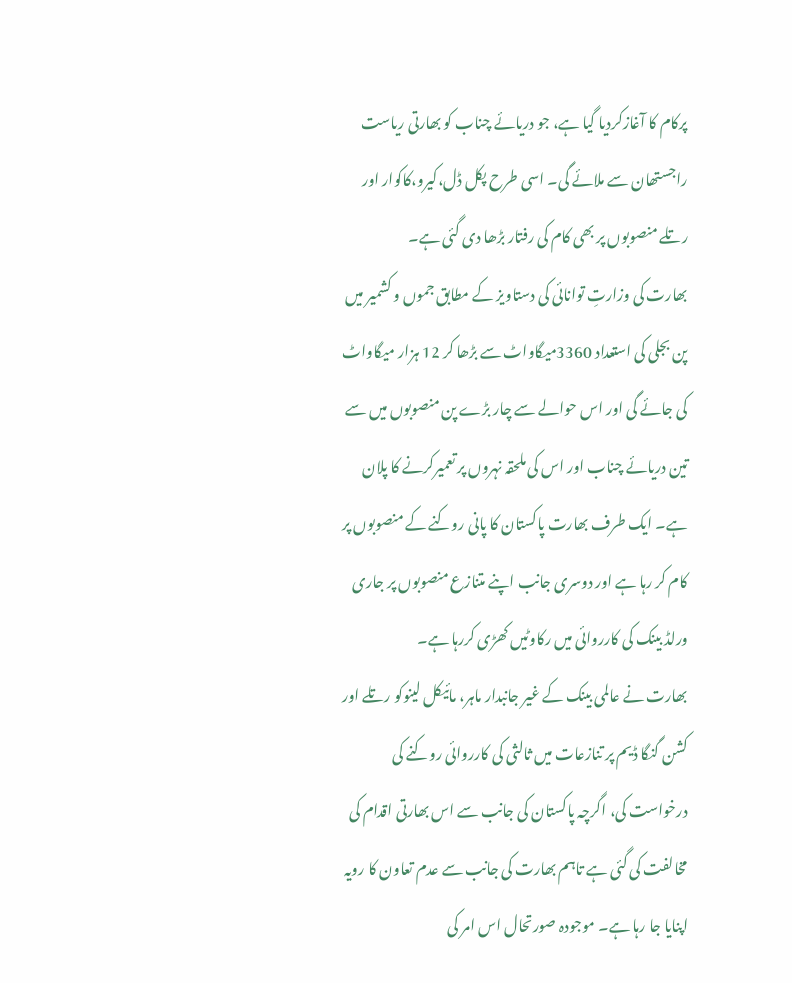پرکام کا آغازکردیا گیا ہے، جو دریائے چناب کو بھارتی ریاست راجستھان سے ملائے گی۔ اسی طرح پکل ڈل،کیرو،کاکوار اور رتلے منصوبوں پر بھی کام کی رفتار بڑھا دی گئی ہے۔
بھارت کی وزارتِ توانائی کی دستاویز کے مطابق جموں و کشمیر میں پن بجلی کی استعداد 3360میگاواٹ سے بڑھا کر 12 ہزار میگاواٹ کی جائے گی اور اس حوالے سے چار بڑے پن منصوبوں میں سے تین دریائے چناب اور اس کی ملحقہ نہروں پر تعمیرکرنے کا پلان ہے۔ ایک طرف بھارت پاکستان کا پانی روکنے کے منصوبوں پر کام کر رہا ہے اور دوسری جانب اپنے متنازع منصوبوں پر جاری ورلڈ بینک کی کارروائی میں رکاوٹیں کھڑی کررہا ہے۔
بھارت نے عالمی بینک کے غیر جانبدار ماہر، مائیکل لینوکو رتلے اور کشن گنگا ڈیم پر تنازعات میں ثالثی کی کارروائی روکنے کی درخواست کی، اگرچہ پاکستان کی جانب سے اس بھارتی اقدام کی مخالفت کی گئی ہے تاہم بھارت کی جانب سے عدم تعاون کا رویہ اپنایا جا رہا ہے۔ موجودہ صورتحال اس امر کی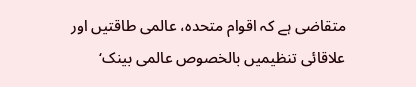متقاضی ہے کہ اقوام متحدہ، عالمی طاقتیں اور علاقائی تنظیمیں بالخصوص عالمی بینک‘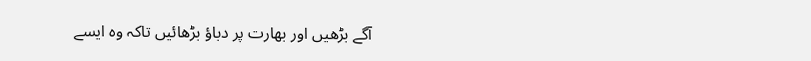آگے بڑھیں اور بھارت پر دباؤ بڑھائیں تاکہ وہ ایسے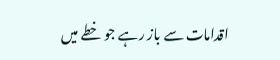اقدامات سے باز رہے جو خطے میں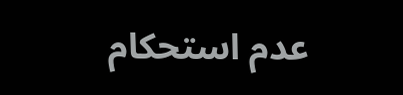عدم استحکام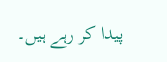پیدا کر رہے ہیں۔